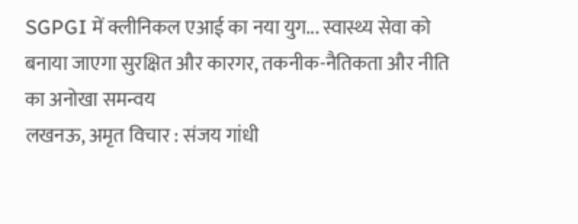SGPGI में क्लीनिकल एआई का नया युग... स्वास्थ्य सेवा को बनाया जाएगा सुरक्षित और कारगर, तकनीक-नैतिकता और नीति का अनोखा समन्वय
लखनऊ, अमृत विचार : संजय गांधी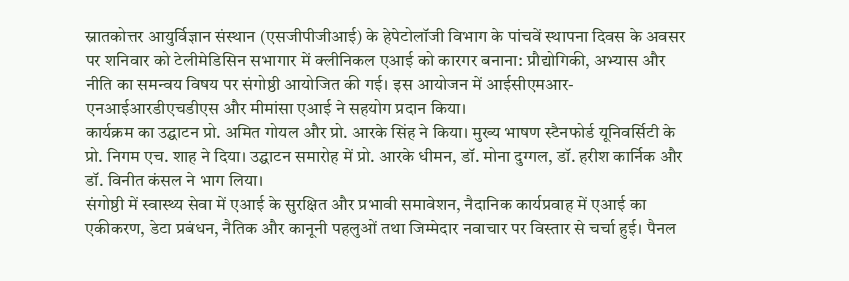स्नातकोत्तर आयुर्विज्ञान संस्थान (एसजीपीजीआई) के हेपेटोलॉजी विभाग के पांचवें स्थापना दिवस के अवसर पर शनिवार को टेलीमेडिसिन सभागार में क्लीनिकल एआई को कारगर बनाना: प्रौद्योगिकी, अभ्यास और नीति का समन्वय विषय पर संगोष्ठी आयोजित की गई। इस आयोजन में आईसीएमआर-एनआईआरडीएचडीएस और मीमांसा एआई ने सहयोग प्रदान किया।
कार्यक्रम का उद्घाटन प्रो. अमित गोयल और प्रो. आरके सिंह ने किया। मुख्य भाषण स्टैनफोर्ड यूनिवर्सिटी के प्रो. निगम एच. शाह ने दिया। उद्घाटन समारोह में प्रो. आरके धीमन, डॉ. मोना दुग्गल, डॉ. हरीश कार्निक और डॉ. विनीत कंसल ने भाग लिया।
संगोष्ठी में स्वास्थ्य सेवा में एआई के सुरक्षित और प्रभावी समावेशन, नैदानिक कार्यप्रवाह में एआई का एकीकरण, डेटा प्रबंधन, नैतिक और कानूनी पहलुओं तथा जिम्मेदार नवाचार पर विस्तार से चर्चा हुई। पैनल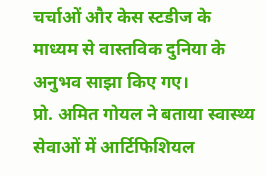चर्चाओं और केस स्टडीज के माध्यम से वास्तविक दुनिया के अनुभव साझा किए गए।
प्रो. अमित गोयल ने बताया स्वास्थ्य सेवाओं में आर्टिफिशियल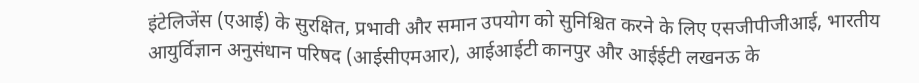इंटेलिजेंस (एआई) के सुरक्षित, प्रभावी और समान उपयोग को सुनिश्चित करने के लिए एसजीपीजीआई, भारतीय आयुर्विज्ञान अनुसंधान परिषद (आईसीएमआर), आईआईटी कानपुर और आईईटी लखनऊ के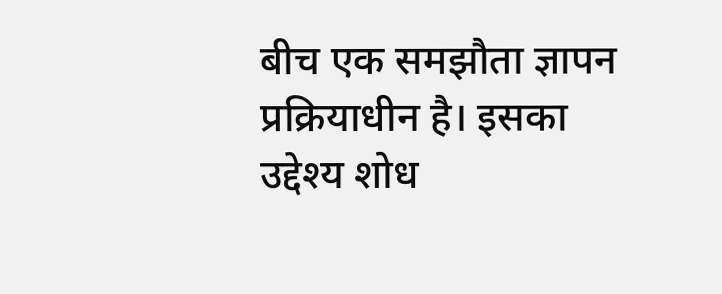बीच एक समझौता ज्ञापन प्रक्रियाधीन है। इसका उद्देश्य शोध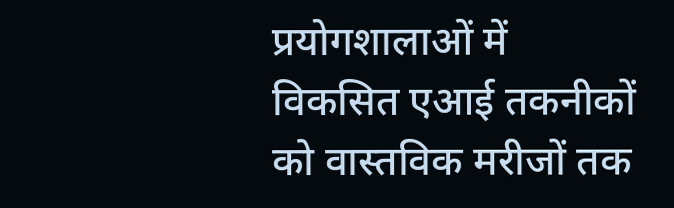प्रयोगशालाओं में विकसित एआई तकनीकों को वास्तविक मरीजों तक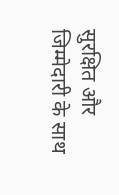सुरक्षित और जिम्मेदारी के साथ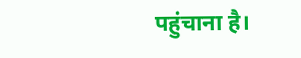पहुंचाना है।